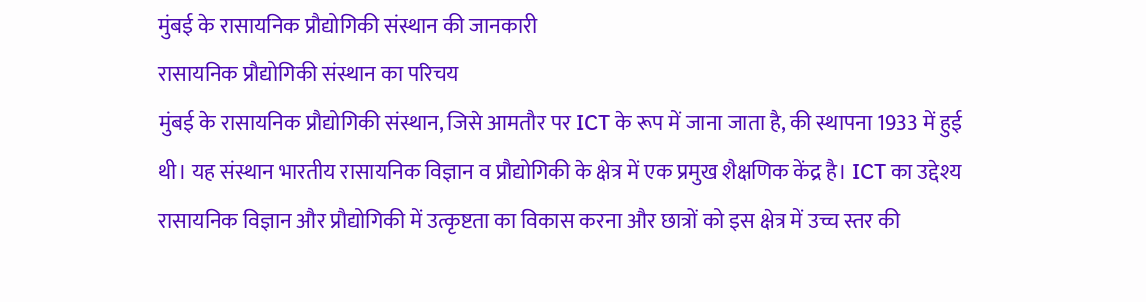मुंबई के रासायनिक प्रौद्योगिकी संस्थान की जानकारी
रासायनिक प्रौद्योगिकी संस्थान का परिचय
मुंबई के रासायनिक प्रौद्योगिकी संस्थान, जिसे आमतौर पर ICT के रूप में जाना जाता है, की स्थापना 1933 में हुई थी। यह संस्थान भारतीय रासायनिक विज्ञान व प्रौद्योगिकी के क्षेत्र में एक प्रमुख शैक्षणिक केंद्र है। ICT का उद्देश्य रासायनिक विज्ञान और प्रौद्योगिकी में उत्कृष्टता का विकास करना और छात्रों को इस क्षेत्र में उच्च स्तर की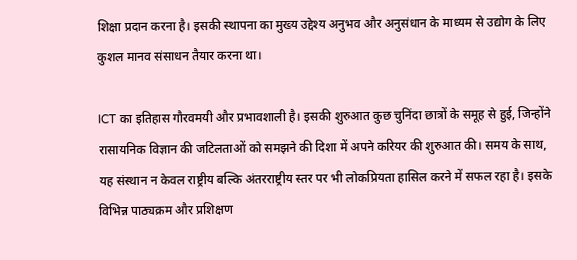शिक्षा प्रदान करना है। इसकी स्थापना का मुख्य उद्देश्य अनुभव और अनुसंधान के माध्यम से उद्योग के लिए कुशल मानव संसाधन तैयार करना था।

ICT का इतिहास गौरवमयी और प्रभावशाली है। इसकी शुरुआत कुछ चुनिंदा छात्रों के समूह से हुई, जिन्होंने रासायनिक विज्ञान की जटिलताओं को समझने की दिशा में अपने करियर की शुरुआत की। समय के साथ, यह संस्थान न केवल राष्ट्रीय बल्कि अंतरराष्ट्रीय स्तर पर भी लोकप्रियता हासिल करने में सफल रहा है। इसके विभिन्न पाठ्यक्रम और प्रशिक्षण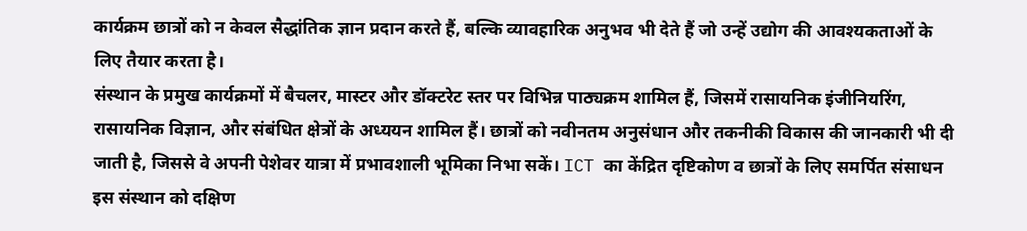कार्यक्रम छात्रों को न केवल सैद्धांतिक ज्ञान प्रदान करते हैं, बल्कि व्यावहारिक अनुभव भी देते हैं जो उन्हें उद्योग की आवश्यकताओं के लिए तैयार करता है।
संस्थान के प्रमुख कार्यक्रमों में बैचलर, मास्टर और डॉक्टरेट स्तर पर विभिन्न पाठ्यक्रम शामिल हैं, जिसमें रासायनिक इंजीनियरिंग, रासायनिक विज्ञान, और संबंधित क्षेत्रों के अध्ययन शामिल हैं। छात्रों को नवीनतम अनुसंधान और तकनीकी विकास की जानकारी भी दी जाती है, जिससे वे अपनी पेशेवर यात्रा में प्रभावशाली भूमिका निभा सकें। ICT का केंद्रित दृष्टिकोण व छात्रों के लिए समर्पित संसाधन इस संस्थान को दक्षिण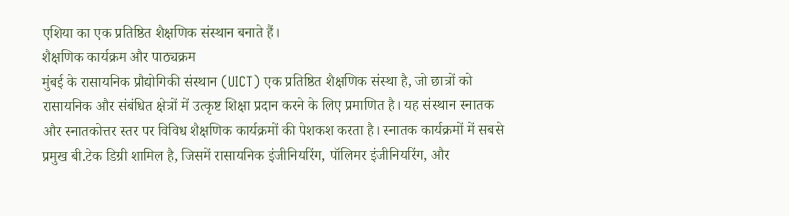एशिया का एक प्रतिष्ठित शैक्षणिक संस्थान बनाते हैं।
शैक्षणिक कार्यक्रम और पाठ्यक्रम
मुंबई के रासायनिक प्रौद्योगिकी संस्थान (UICT) एक प्रतिष्ठित शैक्षणिक संस्था है, जो छात्रों को रासायनिक और संबंधित क्षेत्रों में उत्कृष्ट शिक्षा प्रदान करने के लिए प्रमाणित है। यह संस्थान स्नातक और स्नातकोत्तर स्तर पर विविध शैक्षणिक कार्यक्रमों की पेशकश करता है। स्नातक कार्यक्रमों में सबसे प्रमुख बी.टेक डिग्री शामिल है, जिसमें रासायनिक इंजीनियरिंग, पॉलिमर इंजीनियरिंग, और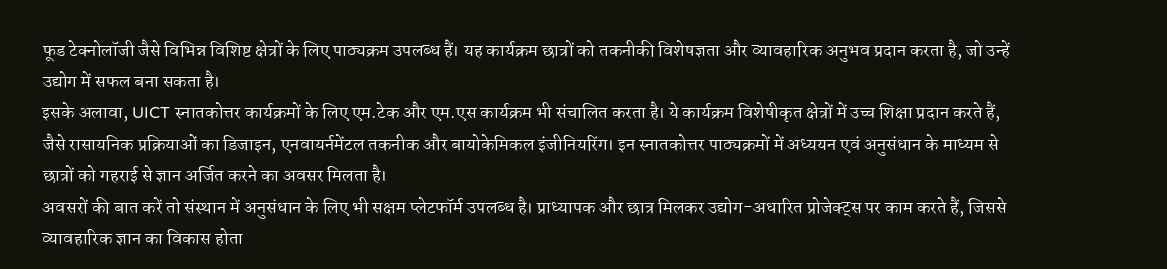फूड टेक्नोलॉजी जैसे विभिन्न विशिष्ट क्षेत्रों के लिए पाठ्यक्रम उपलब्ध हैं। यह कार्यक्रम छात्रों को तकनीकी विशेषज्ञता और व्यावहारिक अनुभव प्रदान करता है, जो उन्हें उद्योग में सफल बना सकता है।
इसके अलावा, UICT स्नातकोत्तर कार्यक्रमों के लिए एम.टेक और एम.एस कार्यक्रम भी संचालित करता है। ये कार्यक्रम विशेषीकृत क्षेत्रों में उच्च शिक्षा प्रदान करते हैं, जैसे रासायनिक प्रक्रियाओं का डिजाइन, एनवायर्नमेंटल तकनीक और बायोकेमिकल इंजीनियरिंग। इन स्नातकोत्तर पाठ्यक्रमों में अध्ययन एवं अनुसंधान के माध्यम से छात्रों को गहराई से ज्ञान अर्जित करने का अवसर मिलता है।
अवसरों की बात करें तो संस्थान में अनुसंधान के लिए भी सक्षम प्लेटफॉर्म उपलब्ध है। प्राध्यापक और छात्र मिलकर उद्योग-अधारित प्रोजेक्ट्स पर काम करते हैं, जिससे व्यावहारिक ज्ञान का विकास होता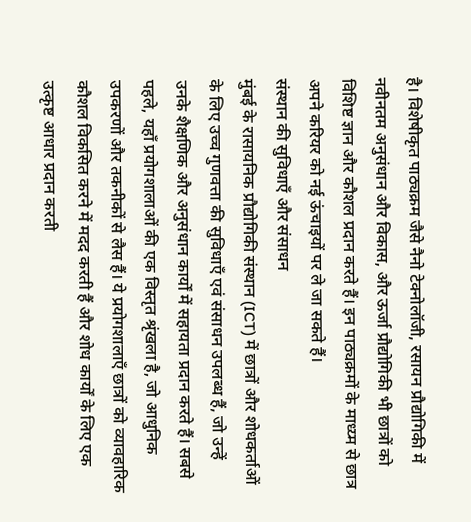है। विशेषीकृत पाठ्यक्रम जैसे नैनो टेक्नोलॉजी, रसायन प्रौद्योगिकी में नवीनतम अनुसंधान और विकास, और ऊर्जा प्रौद्योगिकी भी छात्रों को विशिष्ट ज्ञान और कौशल प्रदान करते हैं। इन पाठ्यक्रमों के माध्य्म से छात्र अपने करियर को नई ऊंचाइयों पर ले जा सकते हैं।
संस्थान की सुविधाएँ और संसाधन
मुंबई के रासायनिक प्रौद्योगिकी संस्थान (ICT) में छात्रों और शोधकर्ताओं के लिए उच्च गुणवत्ता की सुविधाएँ एवं संसाधन उपलब्ध हैं, जो उन्हें उनके शैक्षणिक और अनुसंधान कार्यों में सहायता प्रदान करते हैं। सबसे पहले, यहाँ प्रयोगशालाओं की एक विस्तृत श्रृंखला है, जो आधुनिक उपकरणों और तकनीकों से लैस हैं। ये प्रयोगशालाएँ छात्रों को व्यावहारिक कौशल विकसित करने में मदद करती हैं और शोध कार्यों के लिए एक उत्कृष्ट आधार प्रदान करती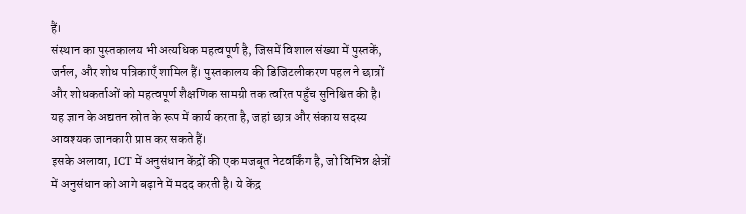हैं।
संस्थान का पुस्तकालय भी अत्यधिक महत्वपूर्ण है, जिसमें विशाल संख्या में पुस्तकें, जर्नल, और शोध पत्रिकाएँ शामिल हैं। पुस्तकालय की डिजिटलीकरण पहल ने छात्रों और शोधकर्ताओं को महत्वपूर्ण शैक्षणिक सामग्री तक त्वरित पहुँच सुनिश्चित की है। यह ज्ञान के अद्यतन स्रोत के रूप में कार्य करता है, जहां छात्र और संकाय सदस्य आवश्यक जानकारी प्राप्त कर सकते हैं।
इसके अलावा, ICT में अनुसंधान केंद्रों की एक मजबूत नेटवर्किंग है, जो विभिन्न क्षेत्रों में अनुसंधान को आगे बढ़ाने में मदद करती है। ये केंद्र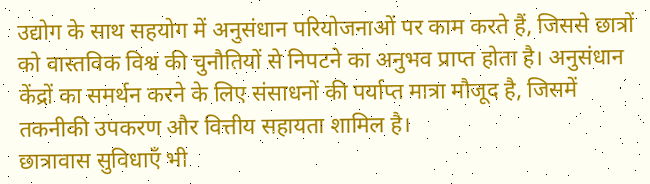उद्योग के साथ सहयोग में अनुसंधान परियोजनाओं पर काम करते हैं, जिससे छात्रों को वास्तविक विश्व की चुनौतियों से निपटने का अनुभव प्राप्त होता है। अनुसंधान केंद्रों का समर्थन करने के लिए संसाधनों की पर्याप्त मात्रा मौजूद है, जिसमें तकनीकी उपकरण और वित्तीय सहायता शामिल है।
छात्रावास सुविधाएँ भी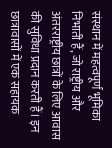संस्थान में महत्वपूर्ण भूमिका निभाती हैं, जो राष्ट्रीय और अंतरराष्ट्रीय छात्रों के लिए आवास की सुविधा प्रदान करती हैं। इन छात्रावासों में एक सहायक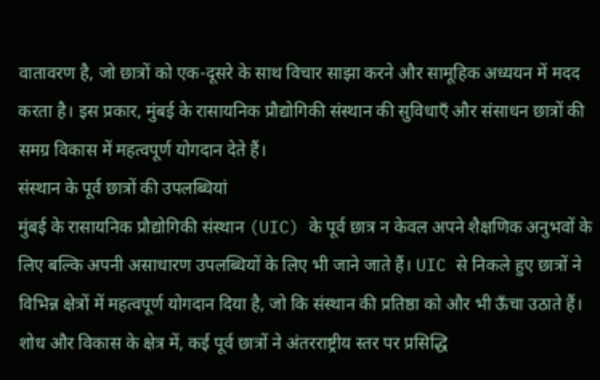वातावरण है, जो छात्रों को एक-दूसरे के साथ विचार साझा करने और सामूहिक अध्ययन में मदद करता है। इस प्रकार, मुंबई के रासायनिक प्रौद्योगिकी संस्थान की सुविधाएँ और संसाधन छात्रों की समग्र विकास में महत्वपूर्ण योगदान देते हैं।
संस्थान के पूर्व छात्रों की उपलब्धियां
मुंबई के रासायनिक प्रौद्योगिकी संस्थान (UIC) के पूर्व छात्र न केवल अपने शैक्षणिक अनुभवों के लिए बल्कि अपनी असाधारण उपलब्धियों के लिए भी जाने जाते हैं। UIC से निकले हुए छात्रों ने विभिन्न क्षेत्रों में महत्वपूर्ण योगदान दिया है, जो कि संस्थान की प्रतिष्ठा को और भी ऊँचा उठाते हैं।
शोध और विकास के क्षेत्र में, कई पूर्व छात्रों ने अंतरराष्ट्रीय स्तर पर प्रसिद्धि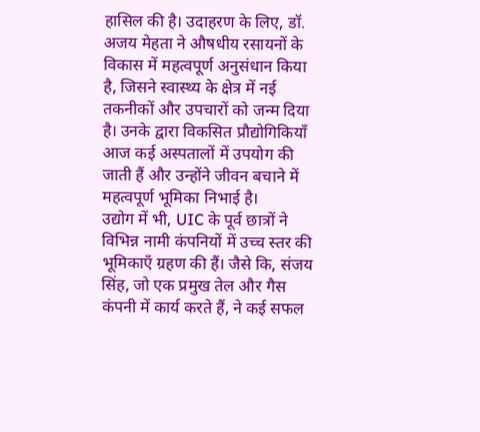हासिल की है। उदाहरण के लिए, डॉ. अजय मेहता ने औषधीय रसायनों के विकास में महत्वपूर्ण अनुसंधान किया है, जिसने स्वास्थ्य के क्षेत्र में नई तकनीकों और उपचारों को जन्म दिया है। उनके द्वारा विकसित प्रौद्योगिकियाँ आज कई अस्पतालों में उपयोग की जाती हैं और उन्होंने जीवन बचाने में महत्वपूर्ण भूमिका निभाई है।
उद्योग में भी, UIC के पूर्व छात्रों ने विभिन्न नामी कंपनियों में उच्च स्तर की भूमिकाएँ ग्रहण की हैं। जैसे कि, संजय सिंह, जो एक प्रमुख तेल और गैस कंपनी में कार्य करते हैं, ने कई सफल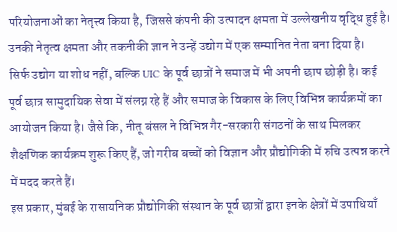परियोजनाओं का नेतृत्त्व किया है, जिससे कंपनी की उत्पादन क्षमता में उल्लेखनीय वृद्धि हुई है। उनकी नेतृत्व क्षमता और तकनीकी ज्ञान ने उन्हें उद्योग में एक सम्मानित नेता बना दिया है।
सिर्फ उद्योग या शोध नहीं, बल्कि UIC के पूर्व छात्रों ने समाज में भी अपनी छाप छोड़ी है। कई पूर्व छात्र सामुदायिक सेवा में संलग्न रहे हैं और समाज के विकास के लिए विभिन्न कार्यक्रमों का आयोजन किया है। जैसे कि, नीतू बंसल ने विभिन्न गैर-सरकारी संगठनों के साथ मिलकर शैक्षणिक कार्यक्रम शुरू किए हैं, जो गरीब बच्चों को विज्ञान और प्रौद्योगिकी में रुचि उत्पन्न करने में मदद करते हैं।
इस प्रकार, मुंबई के रासायनिक प्रौद्योगिकी संस्थान के पूर्व छात्रों द्वारा इनके क्षेत्रों में उपाधियाँ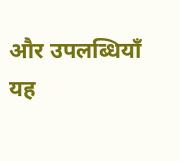और उपलब्धियाँ यह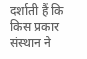दर्शाती हैं कि किस प्रकार संस्थान ने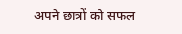अपने छात्रों को सफल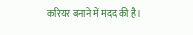करियर बनाने में मदद की है।